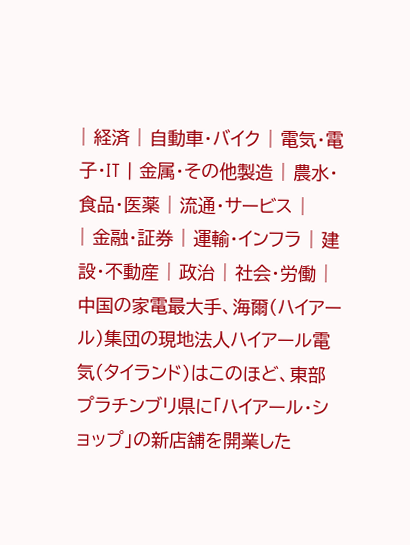| 経済 | 自動車・バイク | 電気・電子・IT | 金属・その他製造 | 農水・食品・医薬 | 流通・サービス |
| 金融・証券 | 運輸・インフラ | 建設・不動産 | 政治 | 社会・労働 |
中国の家電最大手、海爾(ハイアール)集団の現地法人ハイアール電気(タイランド)はこのほど、東部プラチンブリ県に「ハイアール・ショップ」の新店舗を開業した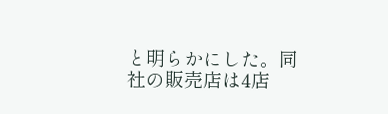と明らかにした。同社の販売店は4店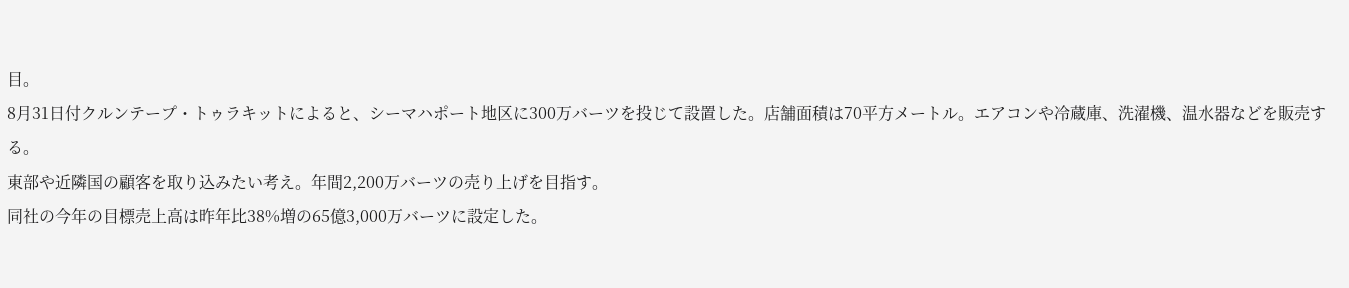目。
8月31日付クルンテープ・トゥラキットによると、シーマハポート地区に300万バーツを投じて設置した。店舗面積は70平方メートル。エアコンや冷蔵庫、洗濯機、温水器などを販売する。
東部や近隣国の顧客を取り込みたい考え。年間2,200万バーツの売り上げを目指す。
同社の今年の目標売上高は昨年比38%増の65億3,000万バーツに設定した。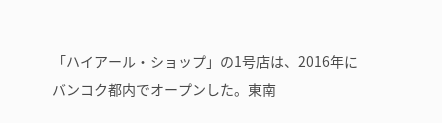「ハイアール・ショップ」の1号店は、2016年にバンコク都内でオープンした。東南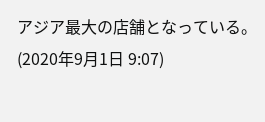アジア最大の店舗となっている。
(2020年9月1日 9:07)